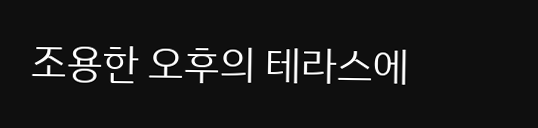조용한 오후의 테라스에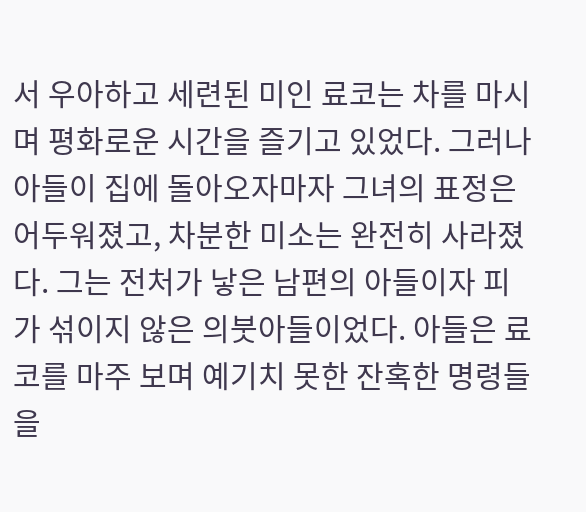서 우아하고 세련된 미인 료코는 차를 마시며 평화로운 시간을 즐기고 있었다. 그러나 아들이 집에 돌아오자마자 그녀의 표정은 어두워졌고, 차분한 미소는 완전히 사라졌다. 그는 전처가 낳은 남편의 아들이자 피가 섞이지 않은 의붓아들이었다. 아들은 료코를 마주 보며 예기치 못한 잔혹한 명령들을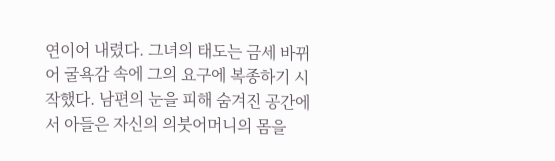연이어 내렸다. 그녀의 태도는 금세 바뀌어 굴욕감 속에 그의 요구에 복종하기 시작했다. 남편의 눈을 피해 숨겨진 공간에서 아들은 자신의 의붓어머니의 몸을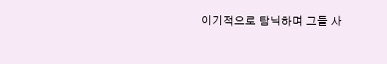이기적으로 탐닉하며 그들 사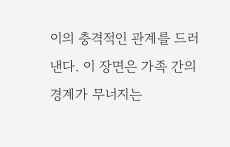이의 충격적인 관계를 드러낸다. 이 장면은 가족 간의 경계가 무너지는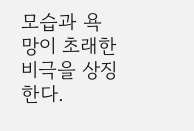모습과 욕망이 초래한 비극을 상징한다.